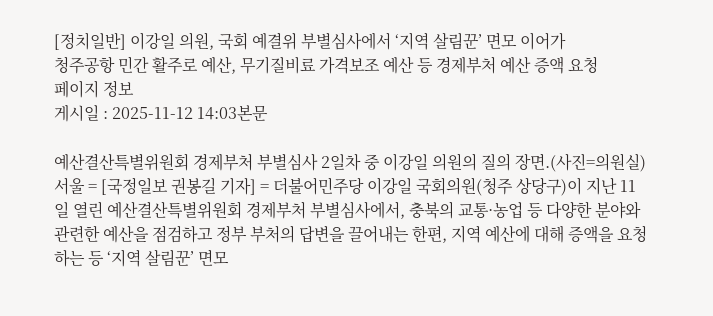[정치일반] 이강일 의원, 국회 예결위 부별심사에서 ‘지역 살림꾼’ 면모 이어가
청주공항 민간 활주로 예산, 무기질비료 가격보조 예산 등 경제부처 예산 증액 요청
페이지 정보
게시일 : 2025-11-12 14:03본문

예산결산특별위원회 경제부처 부별심사 2일차 중 이강일 의원의 질의 장면.(사진=의원실)
서울 = [국정일보 권봉길 기자] = 더불어민주당 이강일 국회의원(청주 상당구)이 지난 11일 열린 예산결산특별위원회 경제부처 부별심사에서, 충북의 교통·농업 등 다양한 분야와 관련한 예산을 점검하고 정부 부처의 답변을 끌어내는 한편, 지역 예산에 대해 증액을 요청하는 등 ‘지역 살림꾼’ 면모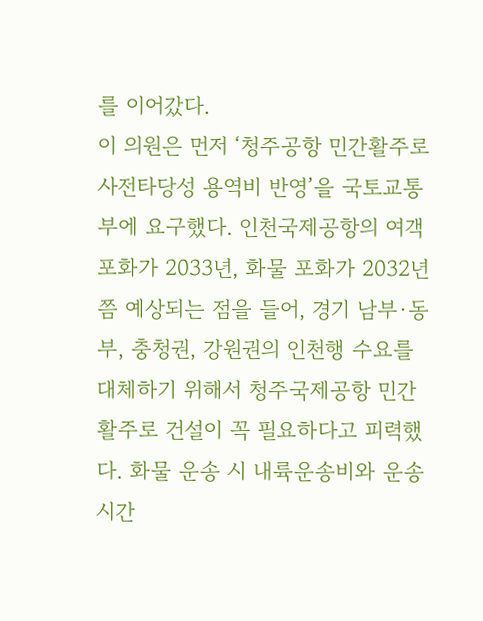를 이어갔다.
이 의원은 먼저 ‘청주공항 민간활주로 사전타당성 용역비 반영’을 국토교통부에 요구했다. 인천국제공항의 여객 포화가 2033년, 화물 포화가 2032년쯤 예상되는 점을 들어, 경기 남부·동부, 충청권, 강원권의 인천행 수요를 대체하기 위해서 청주국제공항 민간활주로 건설이 꼭 필요하다고 피력했다. 화물 운송 시 내륙운송비와 운송시간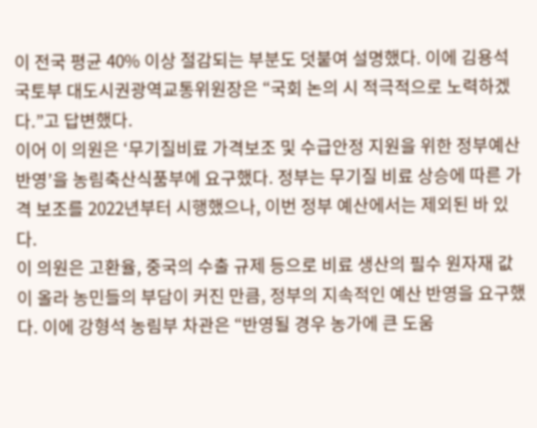이 전국 평균 40% 이상 절감되는 부분도 덧붙여 설명했다. 이에 김용석 국토부 대도시권광역교통위원장은 “국회 논의 시 적극적으로 노력하겠다.”고 답변했다.
이어 이 의원은 ‘무기질비료 가격보조 및 수급안정 지원을 위한 정부예산 반영’을 농림축산식품부에 요구했다. 정부는 무기질 비료 상승에 따른 가격 보조를 2022년부터 시행했으나, 이번 정부 예산에서는 제외된 바 있다.
이 의원은 고환율, 중국의 수출 규제 등으로 비료 생산의 필수 원자재 값이 올라 농민들의 부담이 커진 만큼, 정부의 지속적인 예산 반영을 요구했다. 이에 강형석 농림부 차관은 “반영될 경우 농가에 큰 도움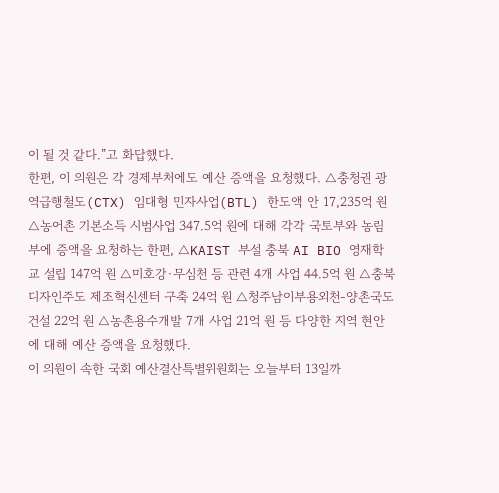이 될 것 같다.”고 화답했다.
한편, 이 의원은 각 경제부처에도 예산 증액을 요청했다. △충청권 광역급행철도(CTX) 임대형 민자사업(BTL) 한도액 안 17,235억 원 △농어촌 기본소득 시범사업 347.5억 원에 대해 각각 국토부와 농림부에 증액을 요청하는 한편, △KAIST 부설 충북 AI BIO 영재학교 설립 147억 원 △미호강·무심천 등 관련 4개 사업 44.5억 원 △충북 디자인주도 제조혁신센터 구축 24억 원 △청주남이부용외천-양촌국도건설 22억 원 △농촌용수개발 7개 사업 21억 원 등 다양한 지역 현안에 대해 예산 증액을 요청했다.
이 의원이 속한 국회 예산결산특별위원회는 오늘부터 13일까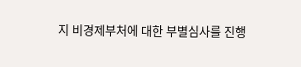지 비경제부처에 대한 부별심사를 진행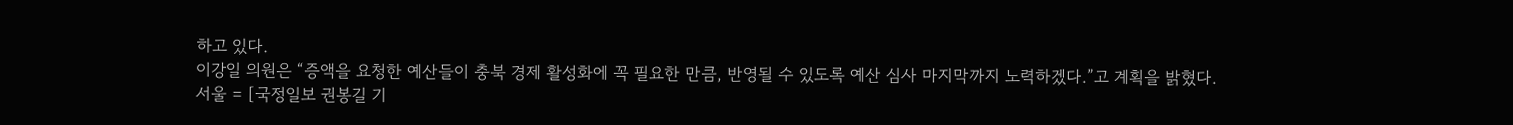하고 있다.
이강일 의원은 “증액을 요청한 예산들이 충북 경제 활성화에 꼭 필요한 만큼, 반영될 수 있도록 예산 심사 마지막까지 노력하겠다.”고 계획을 밝혔다.
서울 = [국정일보 권봉길 기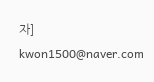자] kwon1500@naver.com